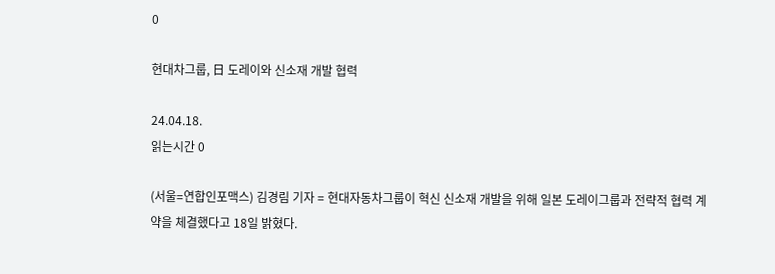0

현대차그룹, 日 도레이와 신소재 개발 협력

24.04.18.
읽는시간 0

(서울=연합인포맥스) 김경림 기자 = 현대자동차그룹이 혁신 신소재 개발을 위해 일본 도레이그룹과 전략적 협력 계약을 체결했다고 18일 밝혔다.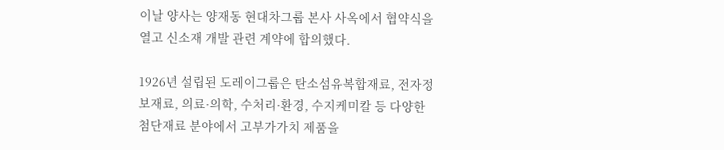이날 양사는 양재동 현대차그룹 본사 사옥에서 협약식을 열고 신소재 개발 관련 계약에 합의했다.

1926년 설립된 도레이그룹은 탄소섬유복합재료, 전자정보재료, 의료·의학, 수처리·환경, 수지케미칼 등 다양한 첨단재료 분야에서 고부가가치 제품을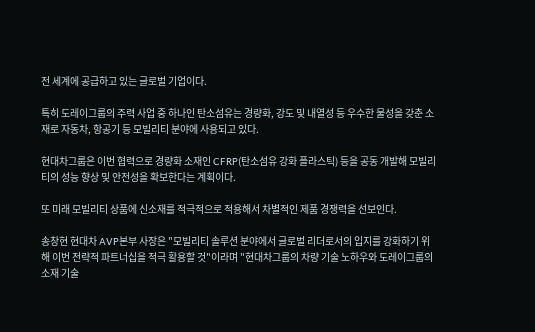전 세계에 공급하고 있는 글로벌 기업이다.

특히 도레이그룹의 주력 사업 중 하나인 탄소섬유는 경량화, 강도 및 내열성 등 우수한 물성을 갖춘 소재로 자동차, 항공기 등 모빌리티 분야에 사용되고 있다.

현대차그룹은 이번 협력으로 경량화 소재인 CFRP(탄소섬유 강화 플라스틱) 등을 공동 개발해 모빌리티의 성능 향상 및 안전성을 확보한다는 계획이다.

또 미래 모빌리티 상품에 신소재를 적극적으로 적용해서 차별적인 제품 경쟁력을 선보인다.

송창현 현대차 AVP본부 사장은 "모빌리티 솔루션 분야에서 글로벌 리더로서의 입지를 강화하기 위해 이번 전략적 파트너십을 적극 활용할 것"이라며 "현대차그룹의 차량 기술 노하우와 도레이그룹의 소재 기술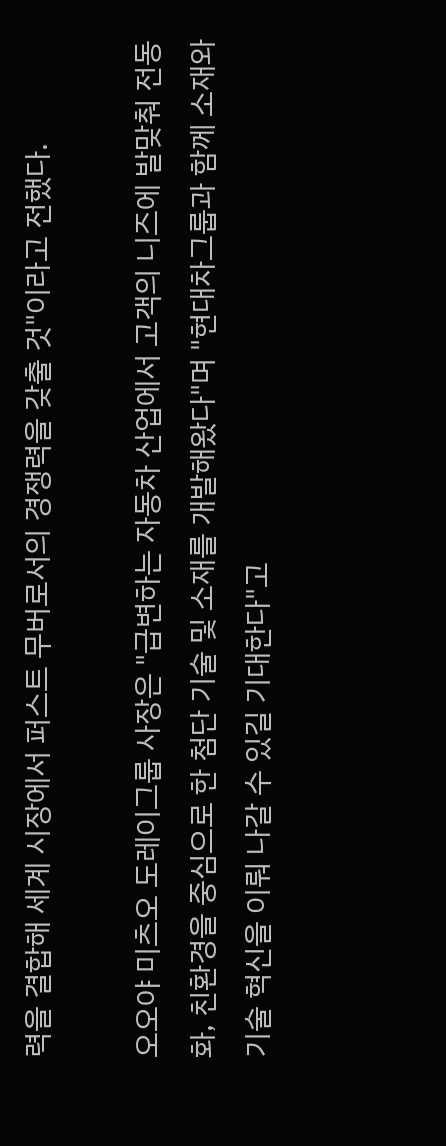력을 결합해 세계 시장에서 퍼스트 무버로서의 경쟁력을 갖출 것"이라고 전했다.

오오야 미츠오 도레이그룹 사장은 "급변하는 자동차 산업에서 고객의 니즈에 발맞춰 전동화, 친환경을 중심으로 한 첨단 기술 및 소재를 개발해왔다"며 "현대차그룹과 함께 소재와 기술 혁신을 이뤄 나갈 수 있길 기대한다"고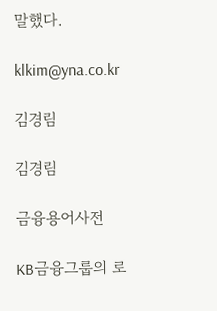말했다.

klkim@yna.co.kr

김경림

김경림

금융용어사전

KB금융그룹의 로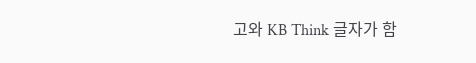고와 KB Think 글자가 함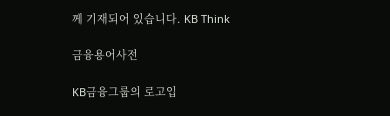께 기재되어 있습니다. KB Think

금융용어사전

KB금융그룹의 로고입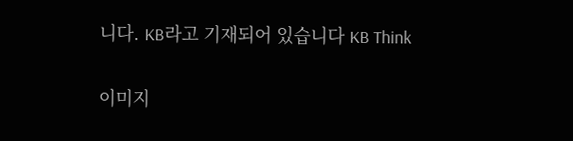니다. KB라고 기재되어 있습니다 KB Think

이미지